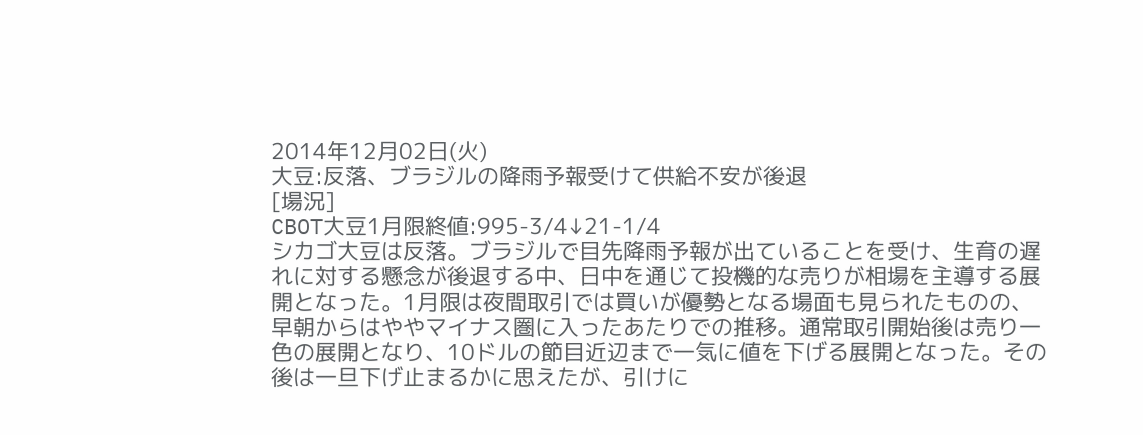2014年12月02日(火)
大豆:反落、ブラジルの降雨予報受けて供給不安が後退
[場況]
CBOT大豆1月限終値:995-3/4↓21-1/4
シカゴ大豆は反落。ブラジルで目先降雨予報が出ていることを受け、生育の遅れに対する懸念が後退する中、日中を通じて投機的な売りが相場を主導する展開となった。1月限は夜間取引では買いが優勢となる場面も見られたものの、早朝からはややマイナス圏に入ったあたりでの推移。通常取引開始後は売り一色の展開となり、10ドルの節目近辺まで一気に値を下げる展開となった。その後は一旦下げ止まるかに思えたが、引けに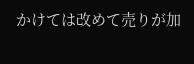かけては改めて売りが加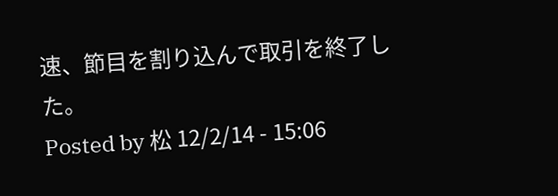速、節目を割り込んで取引を終了した。
Posted by 松 12/2/14 - 15:06